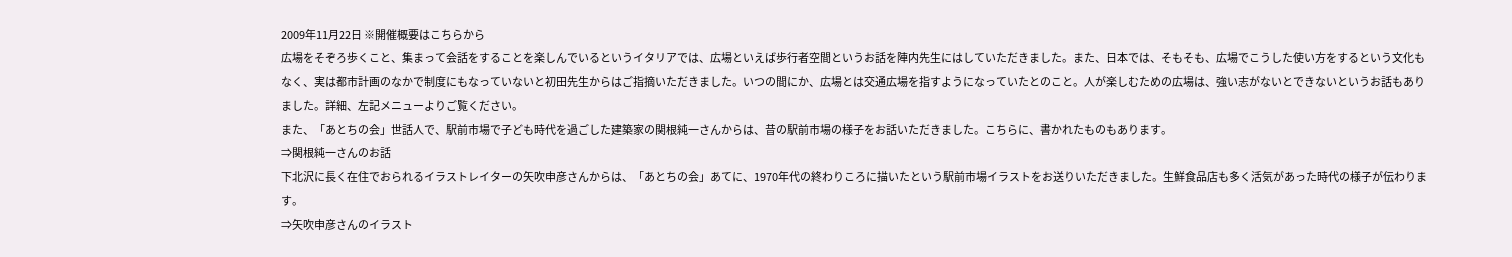2009年11月22日 ※開催概要はこちらから
広場をそぞろ歩くこと、集まって会話をすることを楽しんでいるというイタリアでは、広場といえば歩行者空間というお話を陣内先生にはしていただきました。また、日本では、そもそも、広場でこうした使い方をするという文化もなく、実は都市計画のなかで制度にもなっていないと初田先生からはご指摘いただきました。いつの間にか、広場とは交通広場を指すようになっていたとのこと。人が楽しむための広場は、強い志がないとできないというお話もありました。詳細、左記メニューよりご覧ください。
また、「あとちの会」世話人で、駅前市場で子ども時代を過ごした建築家の関根純一さんからは、昔の駅前市場の様子をお話いただきました。こちらに、書かれたものもあります。
⇒関根純一さんのお話
下北沢に長く在住でおられるイラストレイターの矢吹申彦さんからは、「あとちの会」あてに、1970年代の終わりころに描いたという駅前市場イラストをお送りいただきました。生鮮食品店も多く活気があった時代の様子が伝わります。
⇒矢吹申彦さんのイラスト